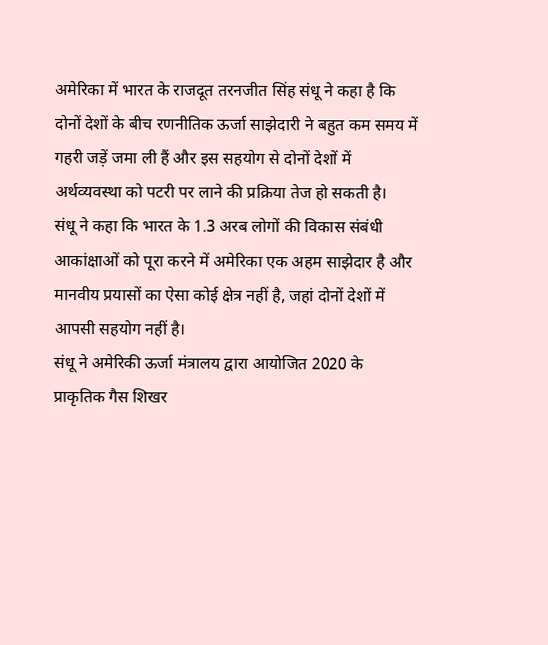अमेरिका में भारत के राजदूत तरनजीत सिंह संधू ने कहा है कि दोनों देशों के बीच रणनीतिक ऊर्जा साझेदारी ने बहुत कम समय में गहरी जड़ें जमा ली हैं और इस सहयोग से दोनों देशों में अर्थव्यवस्था को पटरी पर लाने की प्रक्रिया तेज हो सकती है।
संधू ने कहा कि भारत के 1.3 अरब लोगों की विकास संबंधी आकांक्षाओं को पूरा करने में अमेरिका एक अहम साझेदार है और मानवीय प्रयासों का ऐसा कोई क्षेत्र नहीं है, जहां दोनों देशों में आपसी सहयोग नहीं है।
संधू ने अमेरिकी ऊर्जा मंत्रालय द्वारा आयोजित 2020 के प्राकृतिक गैस शिखर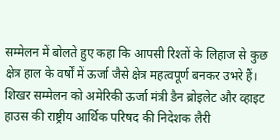सम्मेलन में बोलते हुए कहा कि आपसी रिश्तों के लिहाज से कुछ क्षेत्र हाल के वर्षों में ऊर्जा जैसे क्षेत्र महत्वपूर्ण बनकर उभरे हैं। शिखर सम्मेलन को अमेरिकी ऊर्जा मंत्री डैन ब्रोइलेट और व्हाइट हाउस की राष्ट्रीय आर्थिक परिषद की निदेशक लैरी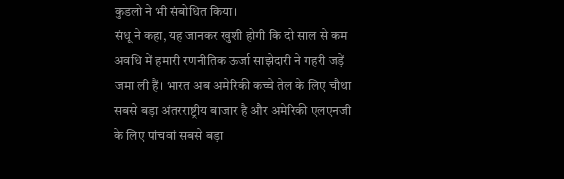कुडलो ने भी संबोधित किया।
संधू ने कहा, यह जानकर खुशी होगी कि दो साल से कम अवधि में हमारी रणनीतिक ऊर्जा साझेदारी ने गहरी जड़ें जमा ली हैं। भारत अब अमेरिकी कच्चे तेल के लिए चौथा सबसे बड़ा अंतरराष्ट्रीय बाजार है और अमेरिकी एलएनजी के लिए पांचवां सबसे बड़ा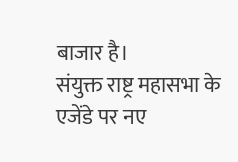बाजार है।
संयुक्त राष्ट्र महासभा के एजेंडे पर नए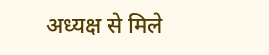अध्यक्ष से मिले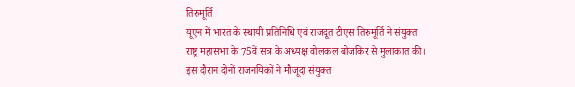तिरुमूर्ति
यूएन में भारत के स्थायी प्रतिनिधि एवं राजदूत टीएस तिरुमूर्ति ने संयुक्त राष्ट्र महासभा के 75वें सत्र के अध्यक्ष वोलकल बोजकिर से मुलाकात की। इस दौरान दोनों राजनयिकों ने मौजूदा संयुक्त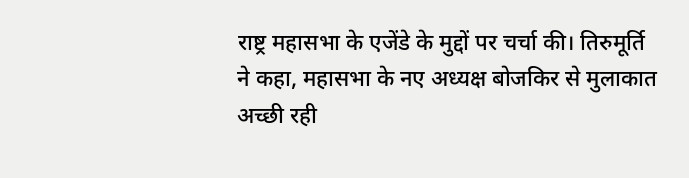राष्ट्र महासभा के एजेंडे के मुद्दों पर चर्चा की। तिरुमूर्ति ने कहा, महासभा के नए अध्यक्ष बोजकिर से मुलाकात अच्छी रही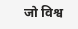जो विश्व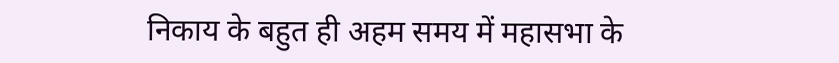निकाय के बहुत ही अहम समय में महासभा के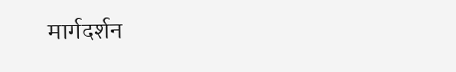मार्गदर्शन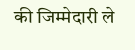की जिम्मेदारी ले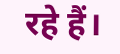रहे हैं।